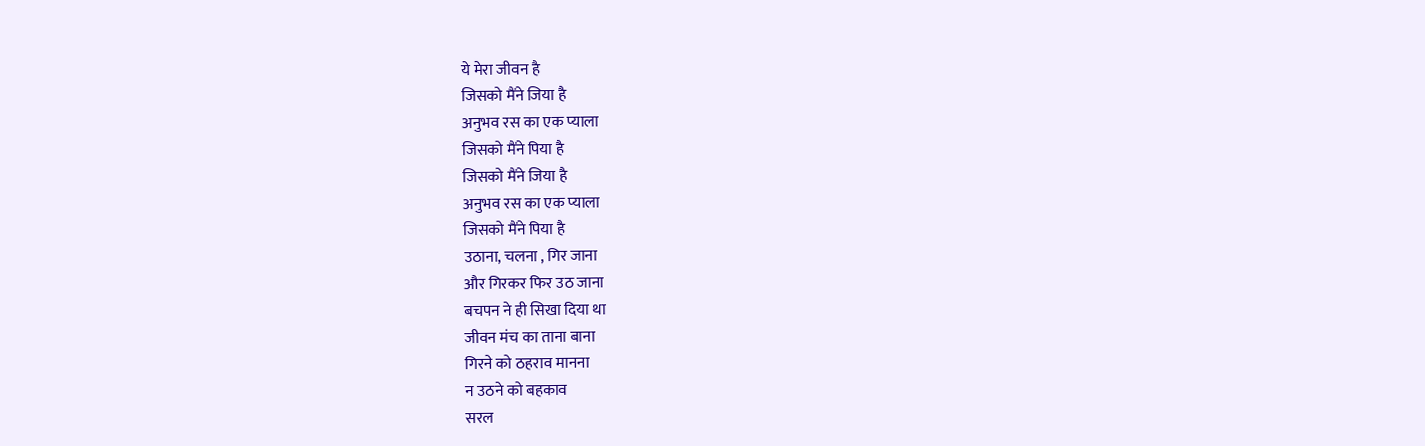ये मेरा जीवन है
जिसको मैंने जिया है
अनुभव रस का एक प्याला
जिसको मैंने पिया है
जिसको मैंने जिया है
अनुभव रस का एक प्याला
जिसको मैंने पिया है
उठाना, चलना , गिर जाना
और गिरकर फिर उठ जाना
बचपन ने ही सिखा दिया था
जीवन मंच का ताना बाना
गिरने को ठहराव मानना
न उठने को बहकाव
सरल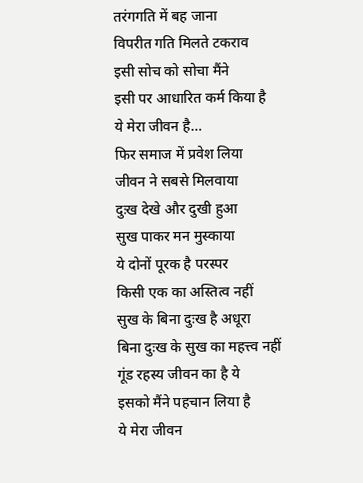तरंगगति में बह जाना
विपरीत गति मिलते टकराव
इसी सोच को सोचा मैंने
इसी पर आधारित कर्म किया है
ये मेरा जीवन है…
फिर समाज में प्रवेश लिया
जीवन ने सबसे मिलवाया
दुःख देखे और दुखी हुआ
सुख पाकर मन मुस्काया
ये दोनों पूरक है परस्पर
किसी एक का अस्तित्व नहीं
सुख के बिना दुःख है अधूरा
बिना दुःख के सुख का महत्त्व नहीं
गूंड रहस्य जीवन का है ये
इसको मैंने पहचान लिया है
ये मेरा जीवन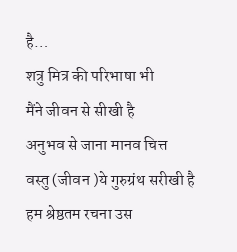है…
शत्रु मित्र की परिभाषा भी
मैंने जीवन से सीखी है
अनुभव से जाना मानव चित्त
वस्तु (जीवन )ये गुरुग्रंथ सरीखी है
हम श्रेष्ठतम रचना उस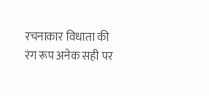रचनाकार विधाता की
रंग रूप अनेक सही पर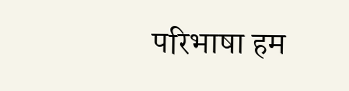परिभाषा हम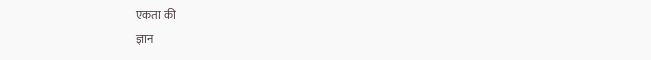एकता की
ज्ञान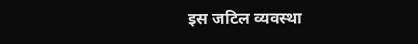इस जटिल व्यवस्था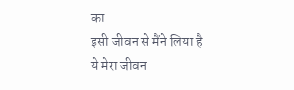का
इसी जीवन से मैंने लिया है
ये मेरा जीवन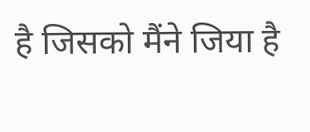है जिसको मैंने जिया है